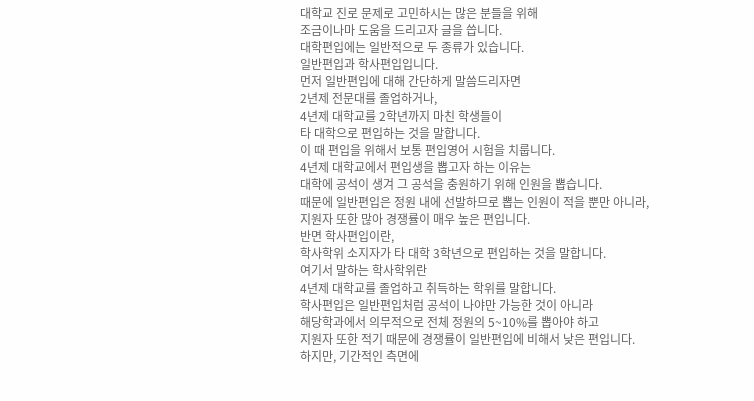대학교 진로 문제로 고민하시는 많은 분들을 위해
조금이나마 도움을 드리고자 글을 씁니다.
대학편입에는 일반적으로 두 종류가 있습니다.
일반편입과 학사편입입니다.
먼저 일반편입에 대해 간단하게 말씀드리자면
2년제 전문대를 졸업하거나,
4년제 대학교를 2학년까지 마친 학생들이
타 대학으로 편입하는 것을 말합니다.
이 때 편입을 위해서 보통 편입영어 시험을 치룹니다.
4년제 대학교에서 편입생을 뽑고자 하는 이유는
대학에 공석이 생겨 그 공석을 충원하기 위해 인원을 뽑습니다.
때문에 일반편입은 정원 내에 선발하므로 뽑는 인원이 적을 뿐만 아니라,
지원자 또한 많아 경쟁률이 매우 높은 편입니다.
반면 학사편입이란,
학사학위 소지자가 타 대학 3학년으로 편입하는 것을 말합니다.
여기서 말하는 학사학위란
4년제 대학교를 졸업하고 취득하는 학위를 말합니다.
학사편입은 일반편입처럼 공석이 나야만 가능한 것이 아니라
해당학과에서 의무적으로 전체 정원의 5~10%를 뽑아야 하고
지원자 또한 적기 때문에 경쟁률이 일반편입에 비해서 낮은 편입니다.
하지만, 기간적인 측면에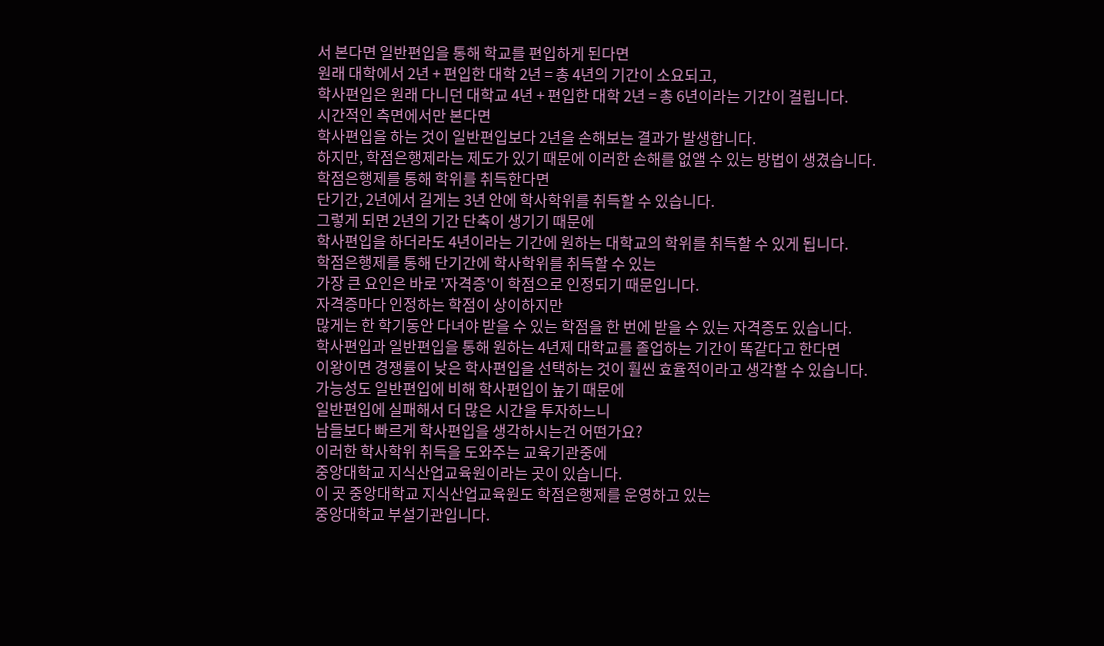서 본다면 일반편입을 통해 학교를 편입하게 된다면
원래 대학에서 2년 + 편입한 대학 2년 = 총 4년의 기간이 소요되고,
학사편입은 원래 다니던 대학교 4년 + 편입한 대학 2년 = 총 6년이라는 기간이 걸립니다.
시간적인 측면에서만 본다면
학사편입을 하는 것이 일반편입보다 2년을 손해보는 결과가 발생합니다.
하지만, 학점은행제라는 제도가 있기 때문에 이러한 손해를 없앨 수 있는 방법이 생겼습니다.
학점은행제를 통해 학위를 취득한다면
단기간, 2년에서 길게는 3년 안에 학사학위를 취득할 수 있습니다.
그렇게 되면 2년의 기간 단축이 생기기 때문에
학사편입을 하더라도 4년이라는 기간에 원하는 대학교의 학위를 취득할 수 있게 됩니다.
학점은행제를 통해 단기간에 학사학위를 취득할 수 있는
가장 큰 요인은 바로 '자격증'이 학점으로 인정되기 때문입니다.
자격증마다 인정하는 학점이 상이하지만
많게는 한 학기동안 다녀야 받을 수 있는 학점을 한 번에 받을 수 있는 자격증도 있습니다.
학사편입과 일반편입을 통해 원하는 4년제 대학교를 졸업하는 기간이 똑같다고 한다면
이왕이면 경쟁률이 낮은 학사편입을 선택하는 것이 훨씬 효율적이라고 생각할 수 있습니다.
가능성도 일반편입에 비해 학사편입이 높기 때문에
일반편입에 실패해서 더 많은 시간을 투자하느니
남들보다 빠르게 학사편입을 생각하시는건 어떤가요?
이러한 학사학위 취득을 도와주는 교육기관중에
중앙대학교 지식산업교육원이라는 곳이 있습니다.
이 곳 중앙대학교 지식산업교육원도 학점은행제를 운영하고 있는
중앙대학교 부설기관입니다.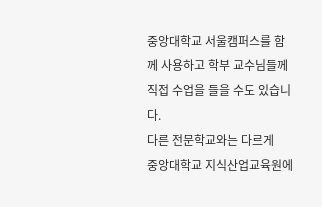중앙대학교 서울캠퍼스를 함께 사용하고 학부 교수님들께 직접 수업을 들을 수도 있습니다.
다른 전문학교와는 다르게
중앙대학교 지식산업교육원에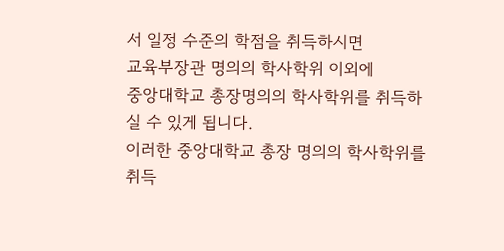서 일정 수준의 학점을 취득하시면
교육부장관 명의의 학사학위 이외에
중앙대학교 총장명의의 학사학위를 취득하실 수 있게 됩니다.
이러한 중앙대학교 총장 명의의 학사학위를 취득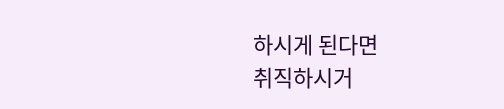하시게 된다면
취직하시거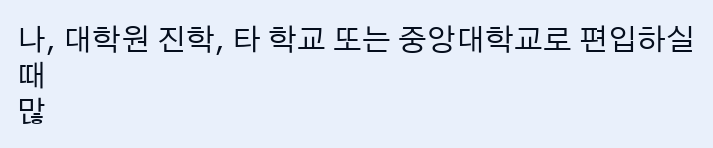나, 대학원 진학, 타 학교 또는 중앙대학교로 편입하실 때
많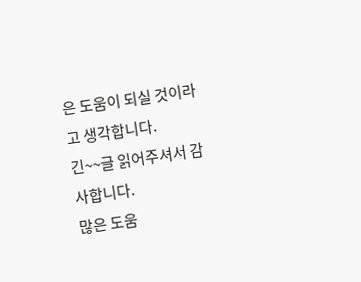은 도움이 되실 것이라고 생각합니다.
긴~~글 읽어주셔서 감사합니다.
많은 도움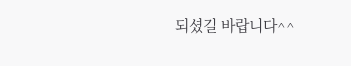되셨길 바랍니다^^